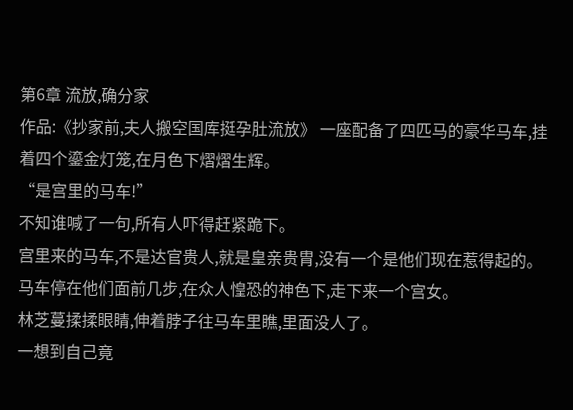第6章 流放,确分家
作品:《抄家前,夫人搬空国库挺孕肚流放》 一座配备了四匹马的豪华马车,挂着四个鎏金灯笼,在月色下熠熠生辉。
“是宫里的马车!”
不知谁喊了一句,所有人吓得赶紧跪下。
宫里来的马车,不是达官贵人,就是皇亲贵胄,没有一个是他们现在惹得起的。
马车停在他们面前几步,在众人惶恐的神色下,走下来一个宫女。
林芝蔓揉揉眼睛,伸着脖子往马车里瞧,里面没人了。
一想到自己竟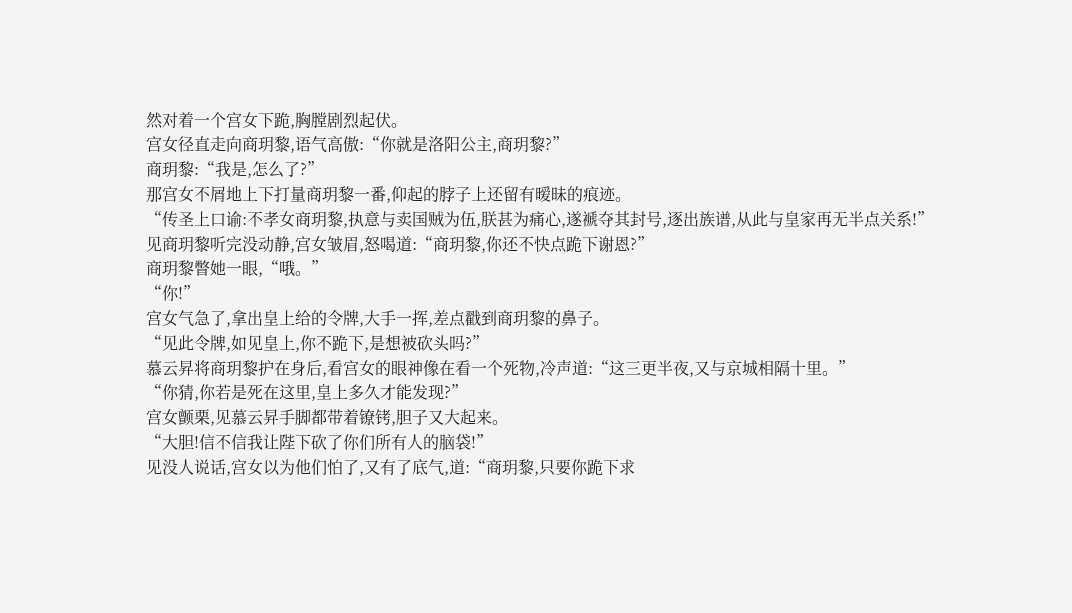然对着一个宫女下跪,胸膛剧烈起伏。
宫女径直走向商玥黎,语气高傲:“你就是洛阳公主,商玥黎?”
商玥黎:“我是,怎么了?”
那宫女不屑地上下打量商玥黎一番,仰起的脖子上还留有暧昧的痕迹。
“传圣上口谕:不孝女商玥黎,执意与卖国贼为伍,朕甚为痛心,遂褫夺其封号,逐出族谱,从此与皇家再无半点关系!”
见商玥黎听完没动静,宫女皱眉,怒喝道:“商玥黎,你还不快点跪下谢恩?”
商玥黎瞥她一眼,“哦。”
“你!”
宫女气急了,拿出皇上给的令牌,大手一挥,差点戳到商玥黎的鼻子。
“见此令牌,如见皇上,你不跪下,是想被砍头吗?”
慕云昇将商玥黎护在身后,看宫女的眼神像在看一个死物,冷声道:“这三更半夜,又与京城相隔十里。”
“你猜,你若是死在这里,皇上多久才能发现?”
宫女颤栗,见慕云昇手脚都带着镣铐,胆子又大起来。
“大胆!信不信我让陛下砍了你们所有人的脑袋!”
见没人说话,宫女以为他们怕了,又有了底气,道:“商玥黎,只要你跪下求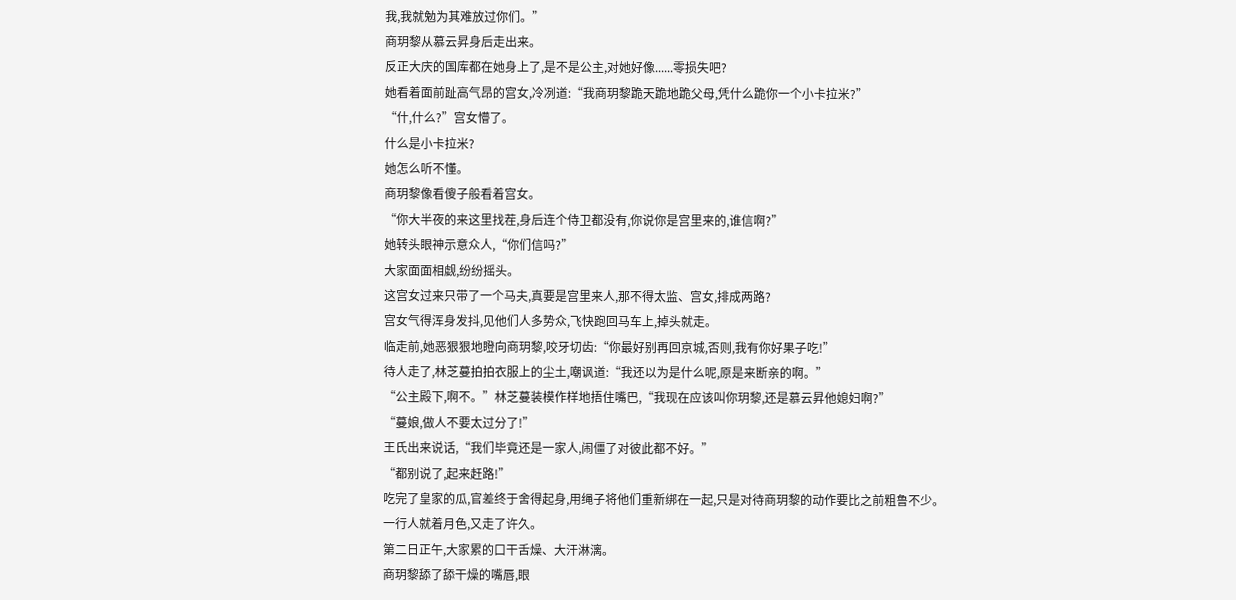我,我就勉为其难放过你们。”
商玥黎从慕云昇身后走出来。
反正大庆的国库都在她身上了,是不是公主,对她好像......零损失吧?
她看着面前趾高气昂的宫女,冷冽道:“我商玥黎跪天跪地跪父母,凭什么跪你一个小卡拉米?”
“什,什么?”宫女懵了。
什么是小卡拉米?
她怎么听不懂。
商玥黎像看傻子般看着宫女。
“你大半夜的来这里找茬,身后连个侍卫都没有,你说你是宫里来的,谁信啊?”
她转头眼神示意众人,“你们信吗?”
大家面面相觑,纷纷摇头。
这宫女过来只带了一个马夫,真要是宫里来人,那不得太监、宫女,排成两路?
宫女气得浑身发抖,见他们人多势众,飞快跑回马车上,掉头就走。
临走前,她恶狠狠地瞪向商玥黎,咬牙切齿:“你最好别再回京城,否则,我有你好果子吃!”
待人走了,林芝蔓拍拍衣服上的尘土,嘲讽道:“我还以为是什么呢,原是来断亲的啊。”
“公主殿下,啊不。”林芝蔓装模作样地捂住嘴巴,“我现在应该叫你玥黎,还是慕云昇他媳妇啊?”
“蔓娘,做人不要太过分了!”
王氏出来说话,“我们毕竟还是一家人,闹僵了对彼此都不好。”
“都别说了,起来赶路!”
吃完了皇家的瓜,官差终于舍得起身,用绳子将他们重新绑在一起,只是对待商玥黎的动作要比之前粗鲁不少。
一行人就着月色,又走了许久。
第二日正午,大家累的口干舌燥、大汗淋漓。
商玥黎舔了舔干燥的嘴唇,眼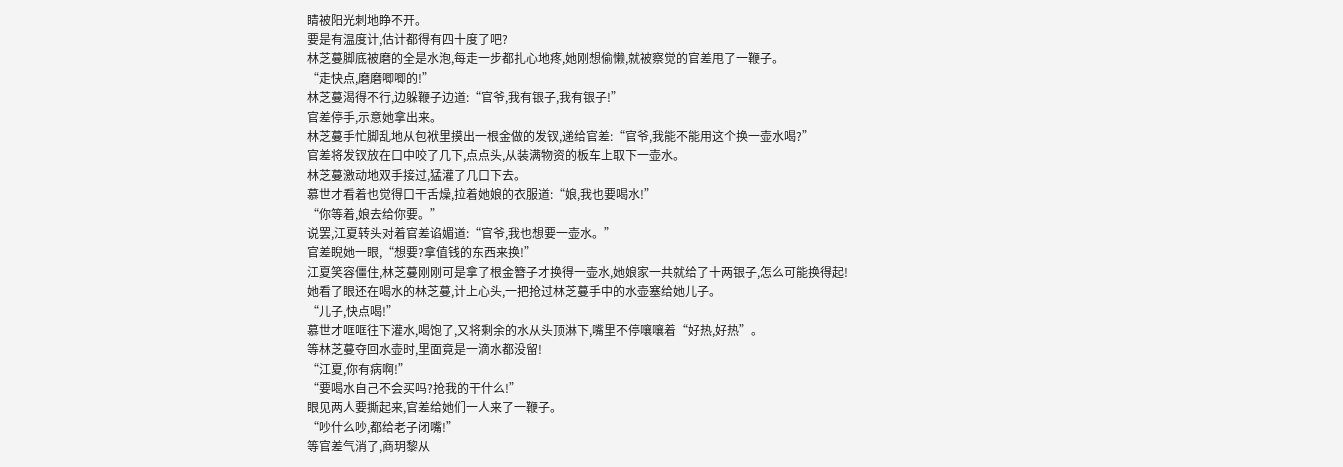睛被阳光刺地睁不开。
要是有温度计,估计都得有四十度了吧?
林芝蔓脚底被磨的全是水泡,每走一步都扎心地疼,她刚想偷懒,就被察觉的官差甩了一鞭子。
“走快点,磨磨唧唧的!”
林芝蔓渴得不行,边躲鞭子边道:“官爷,我有银子,我有银子!”
官差停手,示意她拿出来。
林芝蔓手忙脚乱地从包袱里摸出一根金做的发钗,递给官差:“官爷,我能不能用这个换一壶水喝?”
官差将发钗放在口中咬了几下,点点头,从装满物资的板车上取下一壶水。
林芝蔓激动地双手接过,猛灌了几口下去。
慕世才看着也觉得口干舌燥,拉着她娘的衣服道:“娘,我也要喝水!”
“你等着,娘去给你要。”
说罢,江夏转头对着官差谄媚道:“官爷,我也想要一壶水。”
官差睨她一眼,“想要?拿值钱的东西来换!”
江夏笑容僵住,林芝蔓刚刚可是拿了根金簪子才换得一壶水,她娘家一共就给了十两银子,怎么可能换得起!
她看了眼还在喝水的林芝蔓,计上心头,一把抢过林芝蔓手中的水壶塞给她儿子。
“儿子,快点喝!”
慕世才哐哐往下灌水,喝饱了,又将剩余的水从头顶淋下,嘴里不停嚷嚷着“好热,好热”。
等林芝蔓夺回水壶时,里面竟是一滴水都没留!
“江夏,你有病啊!”
“要喝水自己不会买吗?抢我的干什么!”
眼见两人要撕起来,官差给她们一人来了一鞭子。
“吵什么吵,都给老子闭嘴!”
等官差气消了,商玥黎从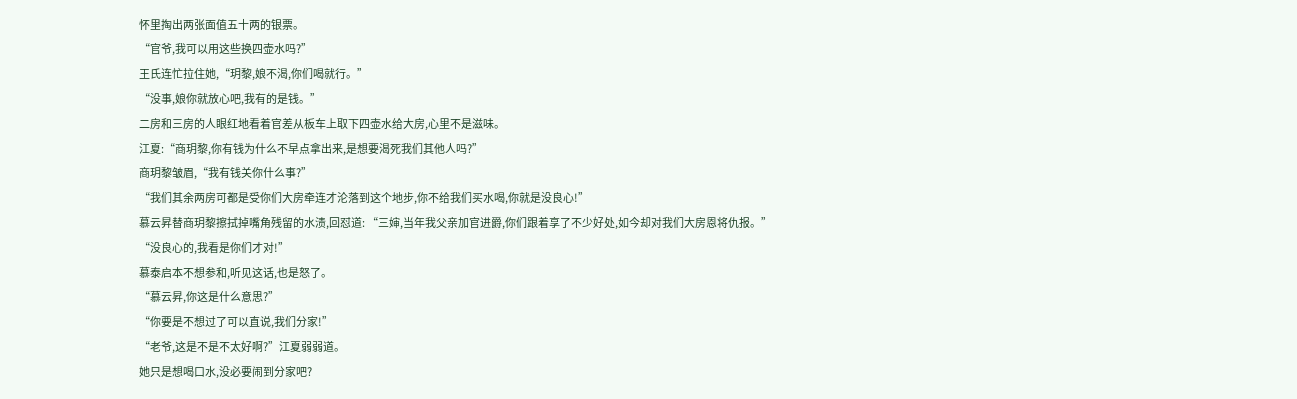怀里掏出两张面值五十两的银票。
“官爷,我可以用这些换四壶水吗?”
王氏连忙拉住她,“玥黎,娘不渴,你们喝就行。”
“没事,娘你就放心吧,我有的是钱。”
二房和三房的人眼红地看着官差从板车上取下四壶水给大房,心里不是滋味。
江夏:“商玥黎,你有钱为什么不早点拿出来,是想要渴死我们其他人吗?”
商玥黎皱眉,“我有钱关你什么事?”
“我们其余两房可都是受你们大房牵连才沦落到这个地步,你不给我们买水喝,你就是没良心!”
慕云昇替商玥黎擦拭掉嘴角残留的水渍,回怼道: “三婶,当年我父亲加官进爵,你们跟着享了不少好处,如今却对我们大房恩将仇报。”
“没良心的,我看是你们才对!”
慕泰启本不想参和,听见这话,也是怒了。
“慕云昇,你这是什么意思?”
“你要是不想过了可以直说,我们分家!”
“老爷,这是不是不太好啊?”江夏弱弱道。
她只是想喝口水,没必要闹到分家吧?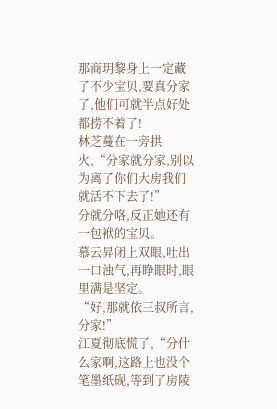那商玥黎身上一定藏了不少宝贝,要真分家了,他们可就半点好处都捞不着了!
林芝蔓在一旁拱火,“分家就分家,别以为离了你们大房我们就活不下去了!”
分就分咯,反正她还有一包袱的宝贝。
慕云昇闭上双眼,吐出一口浊气,再睁眼时,眼里满是坚定。
“好,那就依三叔所言,分家!”
江夏彻底慌了,“分什么家啊,这路上也没个笔墨纸砚,等到了房陵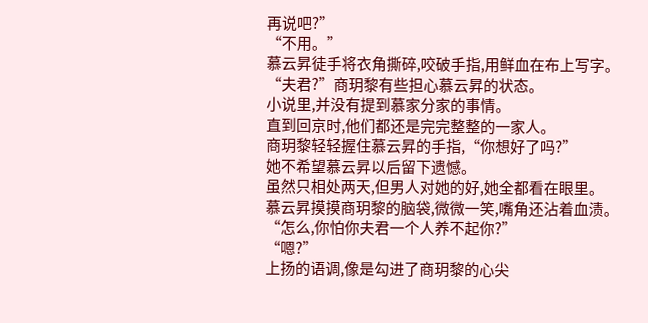再说吧?”
“不用。”
慕云昇徒手将衣角撕碎,咬破手指,用鲜血在布上写字。
“夫君?”商玥黎有些担心慕云昇的状态。
小说里,并没有提到慕家分家的事情。
直到回京时,他们都还是完完整整的一家人。
商玥黎轻轻握住慕云昇的手指,“你想好了吗?”
她不希望慕云昇以后留下遗憾。
虽然只相处两天,但男人对她的好,她全都看在眼里。
慕云昇摸摸商玥黎的脑袋,微微一笑,嘴角还沾着血渍。
“怎么,你怕你夫君一个人养不起你?”
“嗯?”
上扬的语调,像是勾进了商玥黎的心尖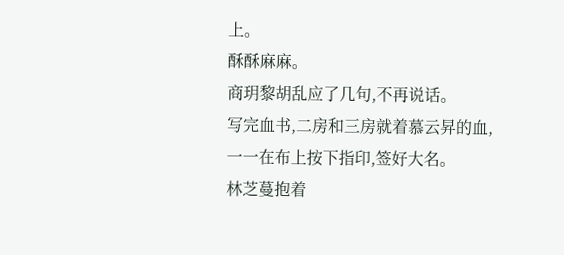上。
酥酥麻麻。
商玥黎胡乱应了几句,不再说话。
写完血书,二房和三房就着慕云昇的血,一一在布上按下指印,签好大名。
林芝蔓抱着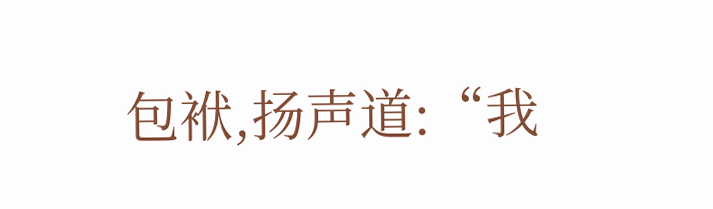包袱,扬声道:“我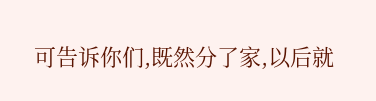可告诉你们,既然分了家,以后就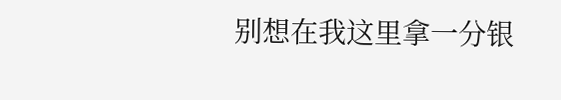别想在我这里拿一分银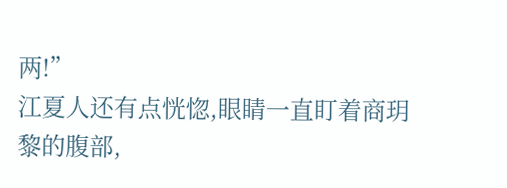两!”
江夏人还有点恍惚,眼睛一直盯着商玥黎的腹部,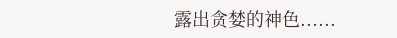露出贪婪的神色......